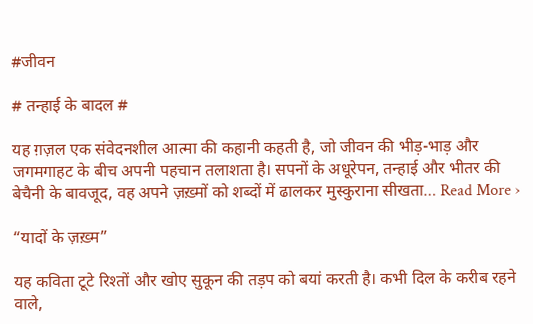#जीवन

# तन्हाई के बादल #

यह ग़ज़ल एक संवेदनशील आत्मा की कहानी कहती है, जो जीवन की भीड़-भाड़ और जगमगाहट के बीच अपनी पहचान तलाशता है। सपनों के अधूरेपन, तन्हाई और भीतर की बेचैनी के बावजूद, वह अपने ज़ख़्मों को शब्दों में ढालकर मुस्कुराना सीखता… Read More ›

“यादों के ज़ख़्म”

यह कविता टूटे रिश्तों और खोए सुकून की तड़प को बयां करती है। कभी दिल के करीब रहने वाले,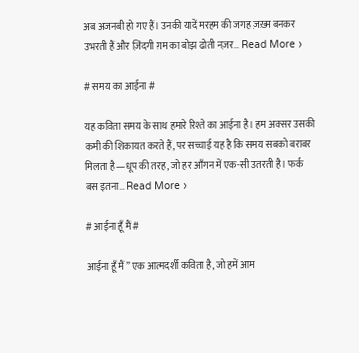अब अजनबी हो गए हैं। उनकी यादें मरहम की जगह ज़ख़्म बनकर उभरती हैं और ज़िंदगी ग़म का बोझ ढोती नज़र… Read More ›

# समय का आईना #

यह कविता समय के साथ हमारे रिश्ते का आईना है। हम अक्सर उसकी कमी की शिकायत करते हैं, पर सच्चाई यह है कि समय सबको बराबर मिलता है—धूप की तरह, जो हर आँगन में एक-सी उतरती है। फर्क बस इतना… Read More ›

# आईना हूँ मैं #

आईना हूँ मैं” एक आत्मदर्शी कविता है, जो हमें आम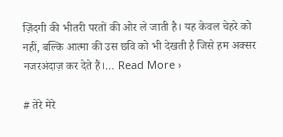ज़िंदगी की भीतरी परतों की ओर ले जाती है। यह केवल चेहरे को नहीं, बल्कि आत्मा की उस छवि को भी देखती है जिसे हम अक्सर नजरअंदाज़ कर देते हैं।… Read More ›

# तेरे मेरे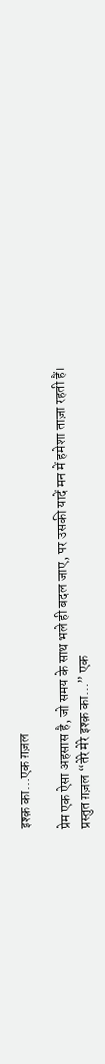इश्क़ का…एक ग़ज़ल

प्रेम एक ऐसा अहसास है, जो समय के साथ भले ही बदल जाए, पर उसकी यादें मन में हमेशा ताज़ा रहती हैं। प्रस्तुत ग़ज़ल “तेरे मेरे इश्क़ का…” एक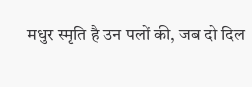मधुर स्मृति है उन पलों की, जब दो दिल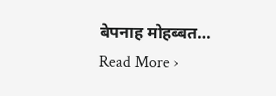बेपनाह मोहब्बत… Read More ›